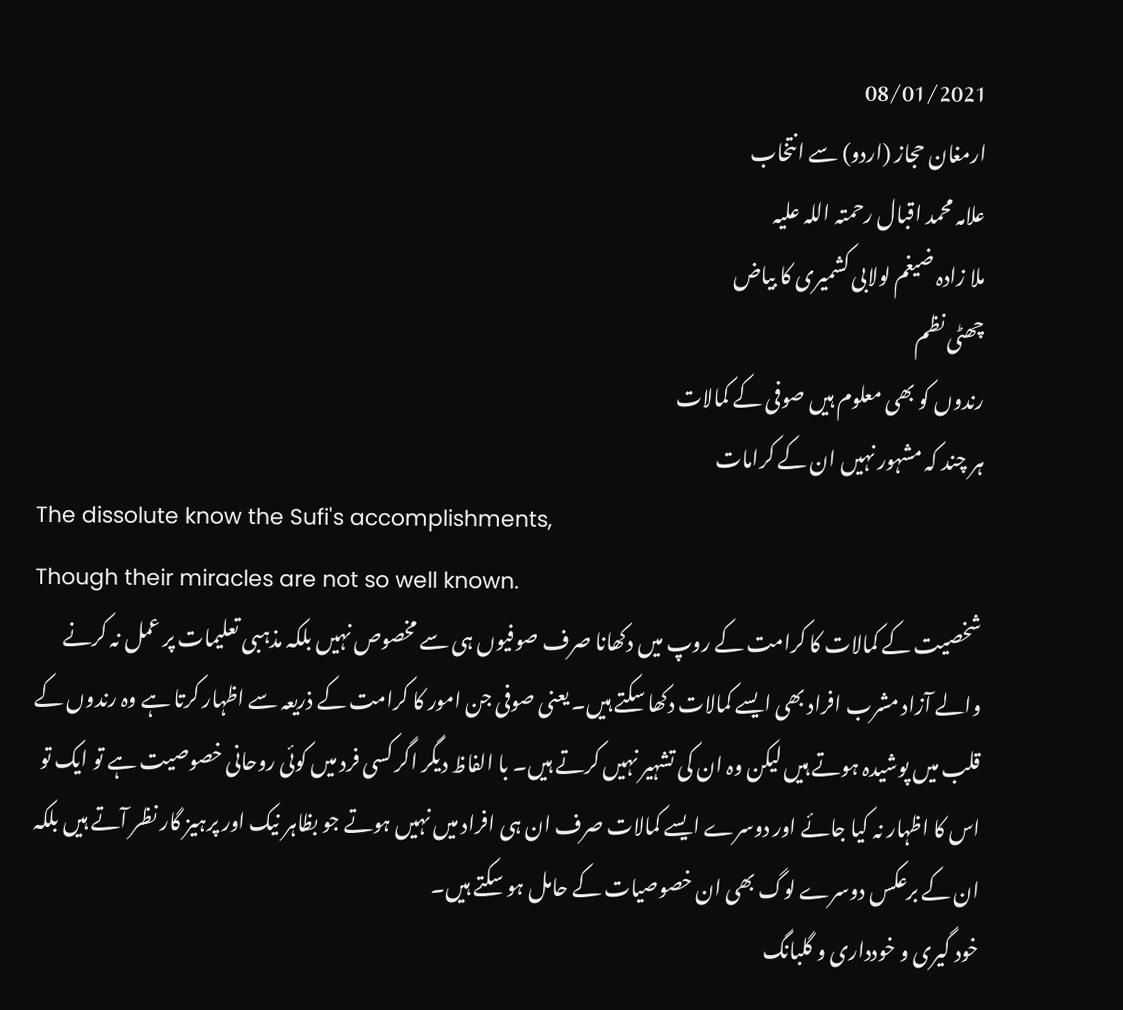08/01/2021
ارمغان حجاز (اردو) سے انتخاب
علامہ محمد اقبال رحمتہ اللہ علیہ
ملا زادہ ضیغم لولابی کشمیری کا بیاض
چھٹی نظم
رندوں کو بھی معلوم ہیں صوفی کے کمالات
ہر چند کہ مشہور نہیں ان کے کرامات
The dissolute know the Sufi's accomplishments,
Though their miracles are not so well known.
شخصیت کے کمالات کا کرامت کے روپ میں دکھانا صرف صوفیوں ہی سے مخصوص نہیں بلکہ مذہبی تعلیمات پر عمل نہ کرنے والے آزاد مشرب افراد بھی ایسے کمالات دکھا سکتے ہیں۔ یعنی صوفی جن امور کا کرامت کے ذریعہ سے اظہار کرتا ہے وہ رندوں کے قلب میں پوشیدہ ہوتے ہیں لیکن وہ ان کی تشہیر نہیں کرتے ہیں۔ با الفاظ دیگر اگر کسی فرد میں کوئی روحانی خصوصیت ہے تو ایک تو اس کا اظہار نہ کیا جائے اور دوسرے ایسے کمالات صرف ان ہی افراد میں نہیں ہوتے جو بظاہر نیک اور پرہیز گار نظر آتے ہیں بلکہ ان کے برعکس دوسرے لوگ بھی ان خصوصیات کے حامل ہو سکتے ہیں۔
خود گیری و خودداری و گلبانگ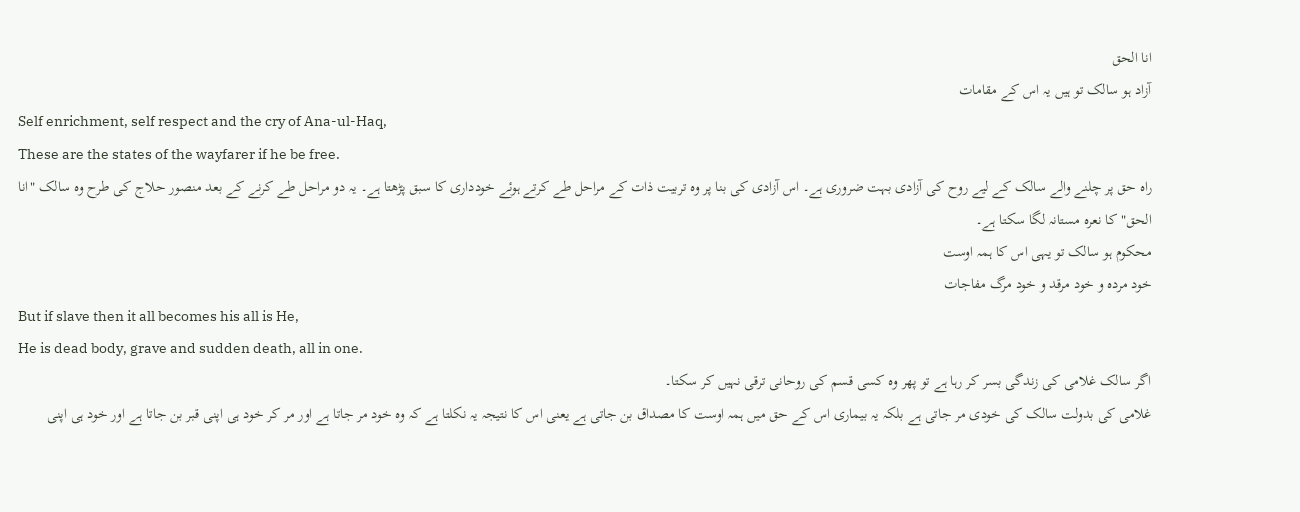انا الحق
آزاد ہو سالک تو ہیں یہ اس کے مقامات
Self enrichment, self respect and the cry of Ana-ul-Haq,
These are the states of the wayfarer if he be free.
راہ حق پر چلنے والے سالک کے لیے روح کی آزادی بہت ضروری ہے۔ اس آزادی کی بنا پر وہ تربیت ذات کے مراحل طے کرتے ہوئے خودداری کا سبق پڑھتا ہے۔ یہ دو مراحل طے کرنے کے بعد منصور حلاج کی طرح وہ سالک "انا الحق" کا نعرہ مستانہ لگا سکتا ہے۔
محکوم ہو سالک تو یہی اس کا ہمہ اوست
خود مردہ و خود مرقد و خود مرگ مفاجات
But if slave then it all becomes his all is He,
He is dead body, grave and sudden death, all in one.
اگر سالک غلامی کی زندگی بسر کر رہا ہے تو پھر وہ کسی قسم کی روحانی ترقی نہیں کر سکتا۔
غلامی کی بدولت سالک کی خودی مر جاتی ہے بلکہ یہ بیماری اس کے حق میں ہمہ اوست کا مصداق بن جاتی ہے یعنی اس کا نتیجہ یہ نکلتا ہے کہ وہ خود مر جاتا ہے اور مر کر خود ہی اپنی قبر بن جاتا ہے اور خود ہی اپنی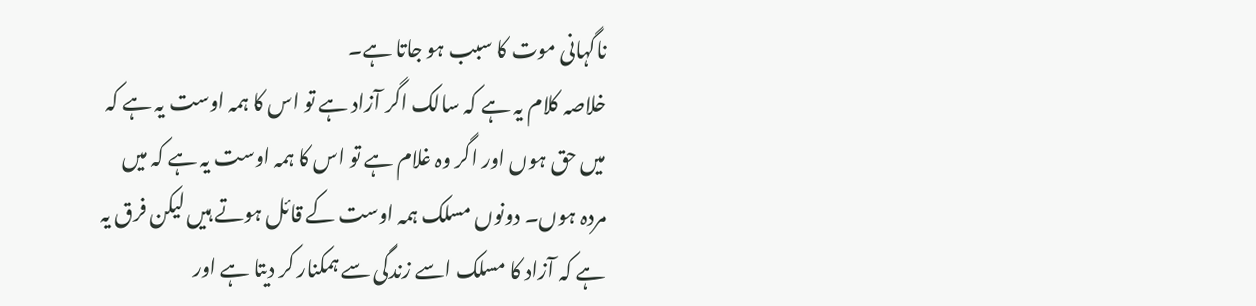ناگہانی موت کا سبب ہو جاتا ہے۔
خلاصہ کلام یہ ہے کہ سالک اگر آزاد ہے تو اس کا ہمہ اوست یہ ہے کہ میں حق ہوں اور اگر وہ غلام ہے تو اس کا ہمہ اوست یہ ہے کہ میں مردہ ہوں۔ دونوں مسلک ہمہ اوست کے قائل ہوتے ہیں لیکن فرق یہ ہے کہ آزاد کا مسلک اسے زندگی سے ہمکنار کر دیتا ہے اور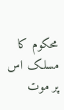محکوم کا مسلک اس پر موت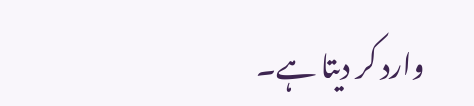وارد کر دیتا ہے۔